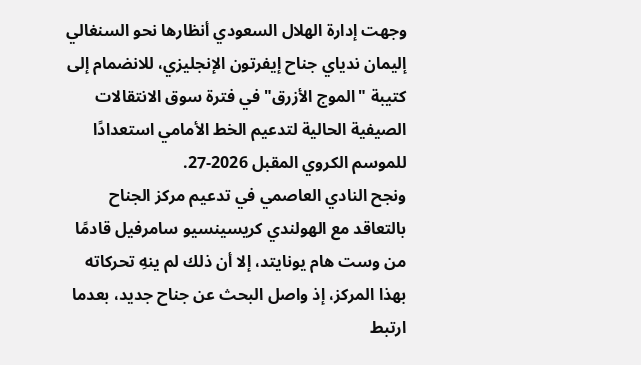وجهت إدارة الهلال السعودي أنظارها نحو السنغالي إليمان ندياي جناح إيفرتون الإنجليزي، للانضمام إلى كتيبة "الموج الأزرق" في فترة سوق الانتقالات الصيفية الحالية لتدعيم الخط الأمامي استعدادًا للموسم الكروي المقبل 2026-27.
ونجح النادي العاصمي في تدعيم مركز الجناح بالتعاقد مع الهولندي كريسينسيو سامرفيل قادمًا من وست هام يونايتد، إلا أن ذلك لم ينهِ تحركاته بهذا المركز، إذ واصل البحث عن جناح جديد، بعدما ارتبط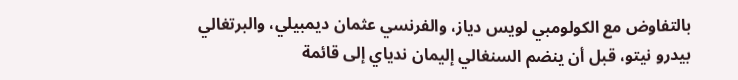بالتفاوض مع الكولومبي لويس دياز، والفرنسي عثمان ديمبيلي، والبرتغالي بيدرو نيتو، قبل أن ينضم السنغالي إليمان ندياي إلى قائمة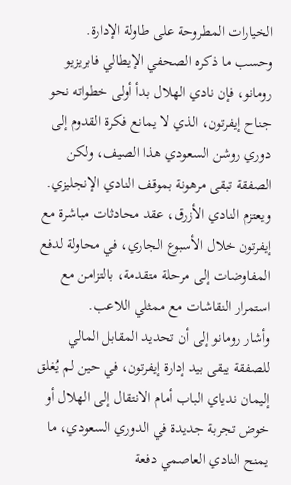الخيارات المطروحة على طاولة الإدارة.
وحسب ما ذكره الصحفي الإيطالي فابريزيو رومانو، فإن نادي الهلال بدأ أولى خطواته نحو جناح إيفرتون، الذي لا يمانع فكرة القدوم إلى دوري روشن السعودي هذا الصيف، ولكن الصفقة تبقى مرهونة بموقف النادي الإنجليزي.
ويعتزم النادي الأزرق، عقد محادثات مباشرة مع إيفرتون خلال الأسبوع الجاري، في محاولة لدفع المفاوضات إلى مرحلة متقدمة، بالتزامن مع استمرار النقاشات مع ممثلي اللاعب.
وأشار رومانو إلى أن تحديد المقابل المالي للصفقة يبقى بيد إدارة إيفرتون، في حين لم يُغلق إليمان ندياي الباب أمام الانتقال إلى الهلال أو خوض تجربة جديدة في الدوري السعودي، ما يمنح النادي العاصمي دفعة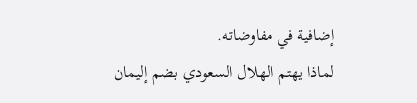إضافية في مفاوضاته.
لماذا يهتم الهلال السعودي بضم إليمان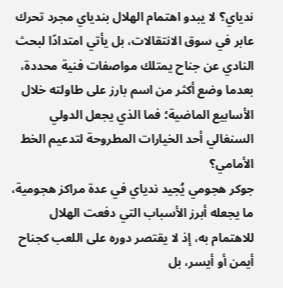ندياي؟ لا يبدو اهتمام الهلال بندياي مجرد تحرك عابر في سوق الانتقالات، بل يأتي امتدادًا لبحث النادي عن جناح يمتلك مواصفات فنية محددة، بعدما وضع أكثر من اسم بارز على طاولته خلال الأسابيع الماضية؛ فما الذي يجعل الدولي السنغالي أحد الخيارات المطروحة لتدعيم الخط الأمامي؟
جوكر هجومي يُجيد ندياي في عدة مراكز هجومية، ما يجعله أبرز الأسباب التي دفعت الهلال للاهتمام به، إذ لا يقتصر دوره على اللعب كجناح أيمن أو أيسر، بل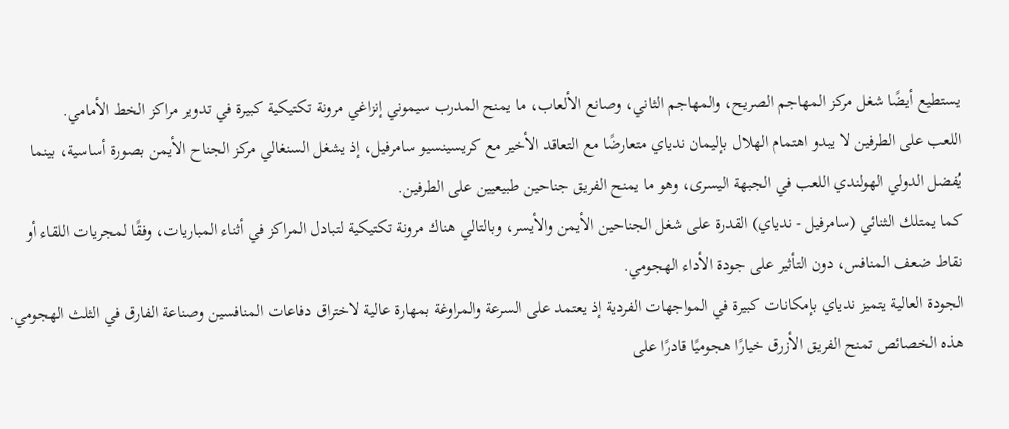يستطيع أيضًا شغل مركز المهاجم الصريح، والمهاجم الثاني، وصانع الألعاب، ما يمنح المدرب سيموني إنزاغي مرونة تكتيكية كبيرة في تدوير مراكز الخط الأمامي.
اللعب على الطرفين لا يبدو اهتمام الهلال بإليمان ندياي متعارضًا مع التعاقد الأخير مع كريسينسيو سامرفيل، إذ يشغل السنغالي مركز الجناح الأيمن بصورة أساسية، بينما يُفضل الدولي الهولندي اللعب في الجبهة اليسرى، وهو ما يمنح الفريق جناحين طبيعيين على الطرفين.
كما يمتلك الثنائي (سامرفيل - ندياي) القدرة على شغل الجناحين الأيمن والأيسر، وبالتالي هناك مرونة تكتيكية لتبادل المراكز في أثناء المباريات، وفقًا لمجريات اللقاء أو نقاط ضعف المنافس، دون التأثير على جودة الأداء الهجومي.
الجودة العالية يتميز ندياي بإمكانات كبيرة في المواجهات الفردية إذ يعتمد على السرعة والمراوغة بمهارة عالية لاختراق دفاعات المنافسين وصناعة الفارق في الثلث الهجومي. هذه الخصائص تمنح الفريق الأزرق خيارًا هجوميًا قادرًا على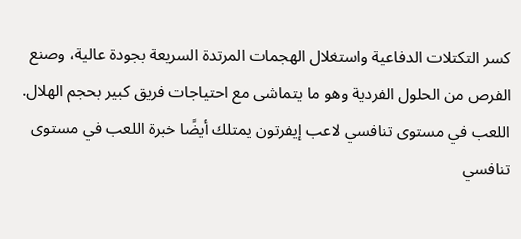كسر التكتلات الدفاعية واستغلال الهجمات المرتدة السريعة بجودة عالية، وصنع الفرص من الحلول الفردية وهو ما يتماشى مع احتياجات فريق كبير بحجم الهلال.
اللعب في مستوى تنافسي لاعب إيفرتون يمتلك أيضًا خبرة اللعب في مستوى تنافسي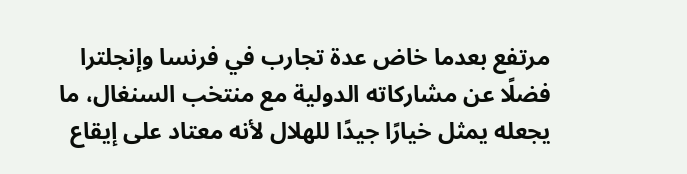مرتفع بعدما خاض عدة تجارب في فرنسا وإنجلترا فضلًا عن مشاركاته الدولية مع منتخب السنغال، ما يجعله يمثل خيارًا جيدًا للهلال لأنه معتاد على إيقاع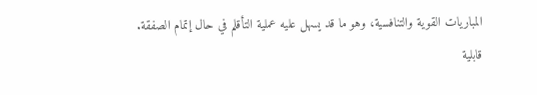المباريات القوية والتنافسية، وهو ما قد يسهل عليه عملية التأقلم في حال إتمام الصفقة.
قابلية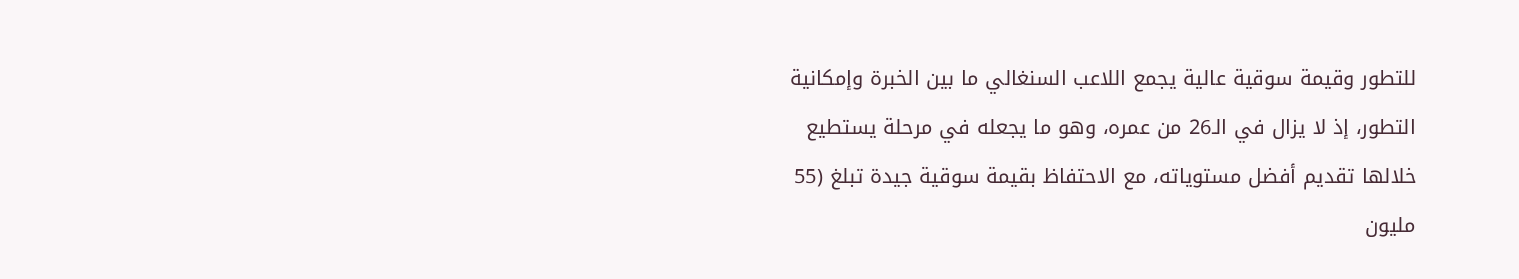للتطور وقيمة سوقية عالية يجمع اللاعب السنغالي ما بين الخبرة وإمكانية التطور، إذ لا يزال في الـ26 من عمره، وهو ما يجعله في مرحلة يستطيع خلالها تقديم أفضل مستوياته، مع الاحتفاظ بقيمة سوقية جيدة تبلغ (55 مليون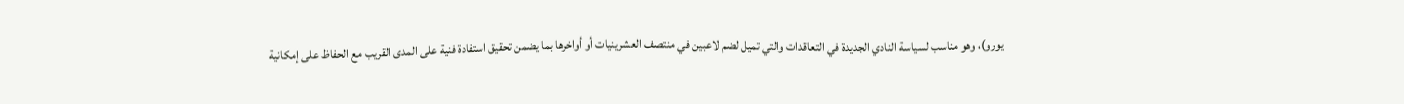يورو)، وهو مناسب لسياسة النادي الجديدة في التعاقدات والتي تميل لضم لاعبين في منتصف العشرينيات أو أواخرها بما يضمن تحقيق استفادة فنية على المدى القريب مع الحفاظ على إمكانية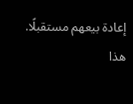إعادة بيعهم مستقبلًا.
هذا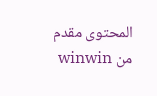المحتوى مقدم من winwin